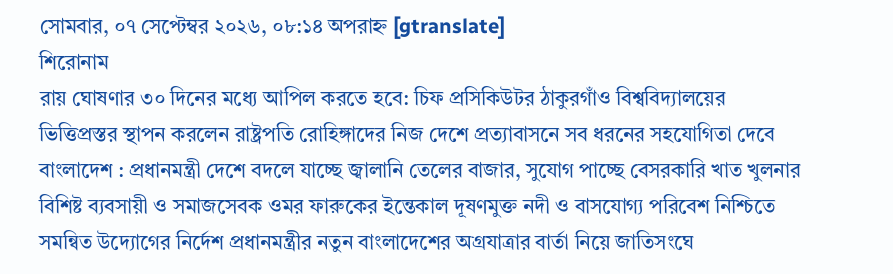সোমবার, ০৭ সেপ্টেম্বর ২০২৬, ০৮:১৪ অপরাহ্ন [gtranslate]
শিরোনাম
রায় ঘোষণার ৩০ দিনের মধ্যে আপিল করতে হবে: চিফ প্রসিকিউটর ঠাকুরগাঁও বিশ্ববিদ্যালয়ের ভিত্তিপ্রস্তর স্থাপন করলেন রাষ্ট্রপতি রোহিঙ্গাদের নিজ দেশে প্রত্যাবাসনে সব ধরনের সহযোগিতা দেবে বাংলাদেশ : প্রধানমন্ত্রী দেশে বদলে যাচ্ছে জ্বালানি তেলের বাজার, সুযোগ পাচ্ছে বেসরকারি খাত খুলনার বিশিষ্ট ব্যবসায়ী ও সমাজসেবক ওমর ফারুকের ইন্তেকাল দূষণমুক্ত নদী ও বাসযোগ্য পরিবেশ নিশ্চিতে সমন্বিত উদ্যোগের নির্দেশ প্রধানমন্ত্রীর নতুন বাংলাদেশের অগ্রযাত্রার বার্তা নিয়ে জাতিসংঘে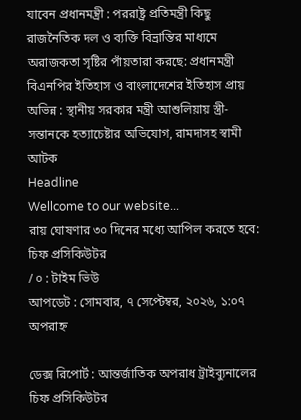যাবেন প্রধানমন্ত্রী : পররাষ্ট্র প্রতিমন্ত্রী কিছু রাজনৈতিক দল ও ব্যক্তি বিভ্রান্তির মাধ্যমে অরাজকতা সৃষ্টির পাঁয়তারা করছে: প্রধানমন্ত্রী বিএনপির ইতিহাস ও বাংলাদেশের ইতিহাস প্রায় অভিন্ন : স্থানীয় সরকার মন্ত্রী আশুলিয়ায় স্ত্রী-সন্তানকে হত্যাচেষ্টার অভিযোগ, রামদাসহ স্বামী আটক
Headline
Wellcome to our website...
রায় ঘোষণার ৩০ দিনের মধ্যে আপিল করতে হবে: চিফ প্রসিকিউটর
/ ০ : টাইম ভিউ
আপডেট : সোমবার, ৭ সেপ্টেম্বর, ২০২৬, ১:০৭ অপরাহ্ন

ডেক্স রিপোর্ট : আন্তর্জাতিক অপরাধ ট্রাইব্যুনালের চিফ প্রসিকিউটর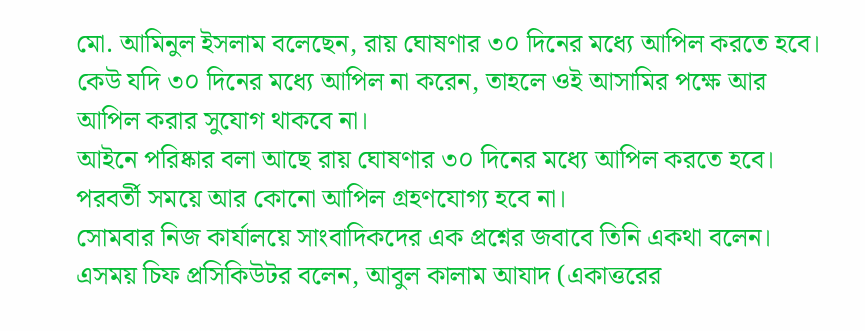মো. আমিনুল ইসলাম বলেছেন, রায় ঘোষণার ৩০ দিনের মধ্যে আপিল করতে হবে। কেউ যদি ৩০ দিনের মধ্যে আপিল না করেন, তাহলে ওই আসামির পক্ষে আর আপিল করার সুযোগ থাকবে না।
আইনে পরিষ্কার বলা আছে রায় ঘোষণার ৩০ দিনের মধ্যে আপিল করতে হবে। পরবর্তী সময়ে আর কোনো আপিল গ্রহণযোগ্য হবে না।
সোমবার নিজ কার্যালয়ে সাংবাদিকদের এক প্রশ্নের জবাবে তিনি একথা বলেন। এসময় চিফ প্রসিকিউটর বলেন, আবুল কালাম আযাদ (একাত্তরের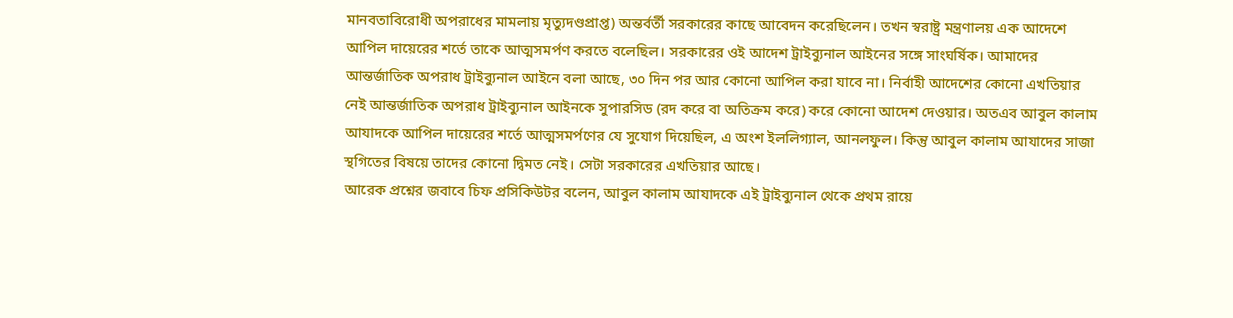মানবতাবিরোধী অপরাধের মামলায় মৃত্যুদণ্ডপ্রাপ্ত) অন্তর্বর্তী সরকারের কাছে আবেদন করেছিলেন। তখন স্বরাষ্ট্র মন্ত্রণালয় এক আদেশে আপিল দায়েরের শর্তে তাকে আত্মসমর্পণ করতে বলেছিল। সরকারের ওই আদেশ ট্রাইব্যুনাল আইনের সঙ্গে সাংঘর্ষিক। আমাদের আন্তর্জাতিক অপরাধ ট্রাইব্যুনাল আইনে বলা আছে, ৩০ দিন পর আর কোনো আপিল করা যাবে না। নির্বাহী আদেশের কোনো এখতিয়ার নেই আন্তর্জাতিক অপরাধ ট্রাইব্যুনাল আইনকে সুপারসিড (রদ করে বা অতিক্রম করে) করে কোনো আদেশ দেওয়ার। অতএব আবুল কালাম আযাদকে আপিল দায়েরের শর্তে আত্মসমর্পণের যে সুযোগ দিয়েছিল, এ অংশ ইললিগ্যাল, আনলফুল। কিন্তু আবুল কালাম আযাদের সাজা স্থগিতের বিষয়ে তাদের কোনো দ্বিমত নেই। সেটা সরকারের এখতিয়ার আছে।
আরেক প্রশ্নের জবাবে চিফ প্রসিকিউটর বলেন, আবুল কালাম আযাদকে এই ট্রাইব্যুনাল থেকে প্রথম রায়ে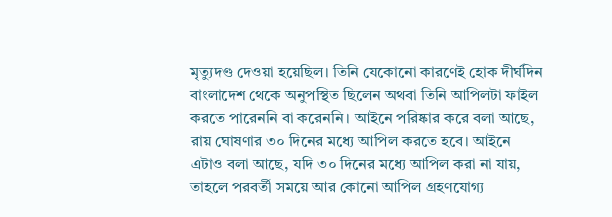মৃত্যুদণ্ড দেওয়া হয়েছিল। তিনি যেকোনো কারণেই হোক দীর্ঘদিন বাংলাদেশ থেকে অনুপস্থিত ছিলেন অথবা তিনি আপিলটা ফাইল করতে পারেননি বা করেননি। আইনে পরিষ্কার করে বলা আছে, রায় ঘোষণার ৩০ দিনের মধ্যে আপিল করতে হবে। আইনে এটাও বলা আছে, যদি ৩০ দিনের মধ্যে আপিল করা না যায়, তাহলে পরবর্তী সময়ে আর কোনো আপিল গ্রহণযোগ্য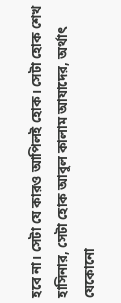হবে না। সেটা যে কারও আপিলই হোক। সেটা হোক শেখ হাসিনার, সেটা হোক আবুল কালাম আযাদের, অর্থাৎ যেকোনো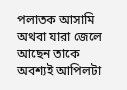পলাতক আসামি অথবা যারা জেলে আছেন তাকে অবশ্যই আপিলটা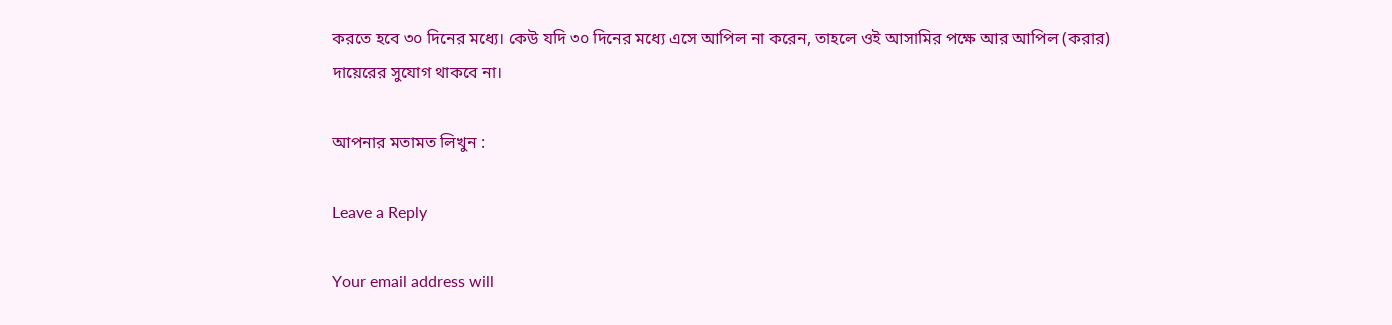করতে হবে ৩০ দিনের মধ্যে। কেউ যদি ৩০ দিনের মধ্যে এসে আপিল না করেন, তাহলে ওই আসামির পক্ষে আর আপিল (করার) দায়েরের সুযোগ থাকবে না।

আপনার মতামত লিখুন :

Leave a Reply

Your email address will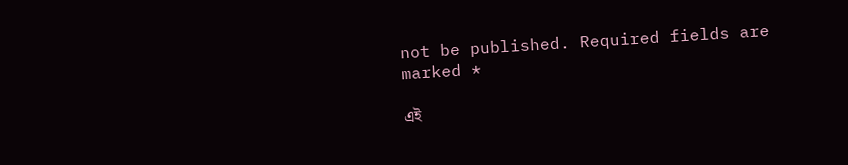not be published. Required fields are marked *

এই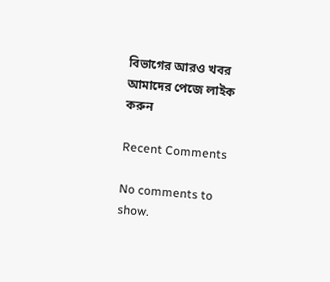বিভাগের আরও খবর
আমাদের পেজে লাইক করুন

Recent Comments

No comments to show.